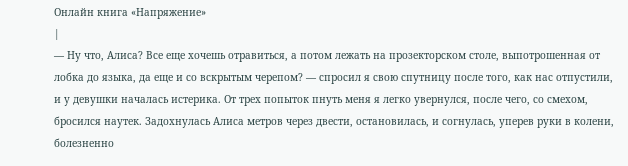Онлайн книга «Напряжение»
|
— Ну что, Алиса? Все еще хочешь отравиться, а потом лежать на прозекторском столе, выпотрошенная от лобка до языка, да еще и со вскрытым черепом? — спросил я свою спутницу после того, как нас отпустили, и у девушки началась истерика. От трех попыток пнуть меня я легко увернулся, после чего, со смехом, бросился наутек. Задохнулась Алиса метров через двести, остановилась, и согнулась, уперев руки в колени, болезненно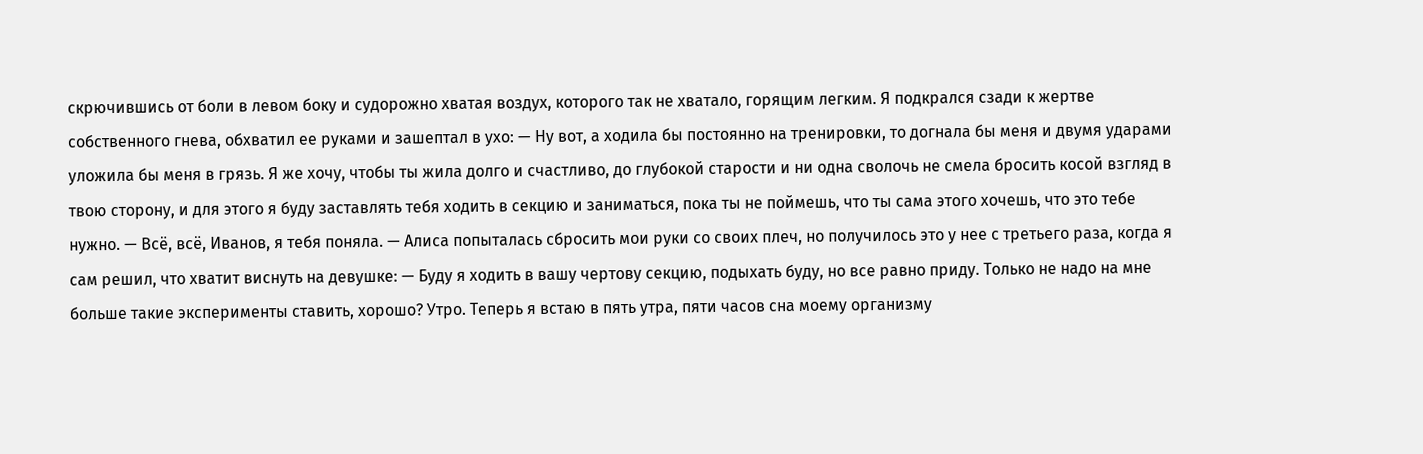скрючившись от боли в левом боку и судорожно хватая воздух, которого так не хватало, горящим легким. Я подкрался сзади к жертве собственного гнева, обхватил ее руками и зашептал в ухо: — Ну вот, а ходила бы постоянно на тренировки, то догнала бы меня и двумя ударами уложила бы меня в грязь. Я же хочу, чтобы ты жила долго и счастливо, до глубокой старости и ни одна сволочь не смела бросить косой взгляд в твою сторону, и для этого я буду заставлять тебя ходить в секцию и заниматься, пока ты не поймешь, что ты сама этого хочешь, что это тебе нужно. — Всё, всё, Иванов, я тебя поняла. — Алиса попыталась сбросить мои руки со своих плеч, но получилось это у нее с третьего раза, когда я сам решил, что хватит виснуть на девушке: — Буду я ходить в вашу чертову секцию, подыхать буду, но все равно приду. Только не надо на мне больше такие эксперименты ставить, хорошо? Утро. Теперь я встаю в пять утра, пяти часов сна моему организму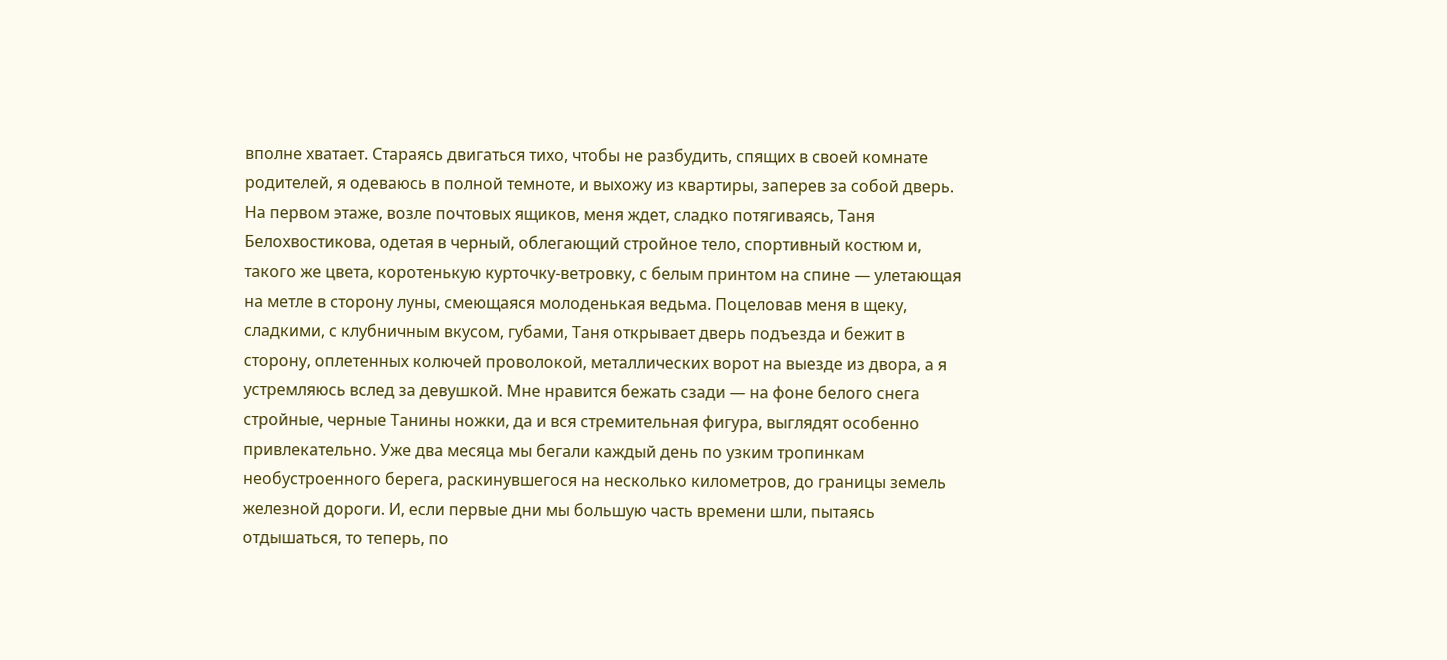вполне хватает. Стараясь двигаться тихо, чтобы не разбудить, спящих в своей комнате родителей, я одеваюсь в полной темноте, и выхожу из квартиры, заперев за собой дверь. На первом этаже, возле почтовых ящиков, меня ждет, сладко потягиваясь, Таня Белохвостикова, одетая в черный, облегающий стройное тело, спортивный костюм и, такого же цвета, коротенькую курточку-ветровку, с белым принтом на спине — улетающая на метле в сторону луны, смеющаяся молоденькая ведьма. Поцеловав меня в щеку, сладкими, с клубничным вкусом, губами, Таня открывает дверь подъезда и бежит в сторону, оплетенных колючей проволокой, металлических ворот на выезде из двора, а я устремляюсь вслед за девушкой. Мне нравится бежать сзади — на фоне белого снега стройные, черные Танины ножки, да и вся стремительная фигура, выглядят особенно привлекательно. Уже два месяца мы бегали каждый день по узким тропинкам необустроенного берега, раскинувшегося на несколько километров, до границы земель железной дороги. И, если первые дни мы большую часть времени шли, пытаясь отдышаться, то теперь, по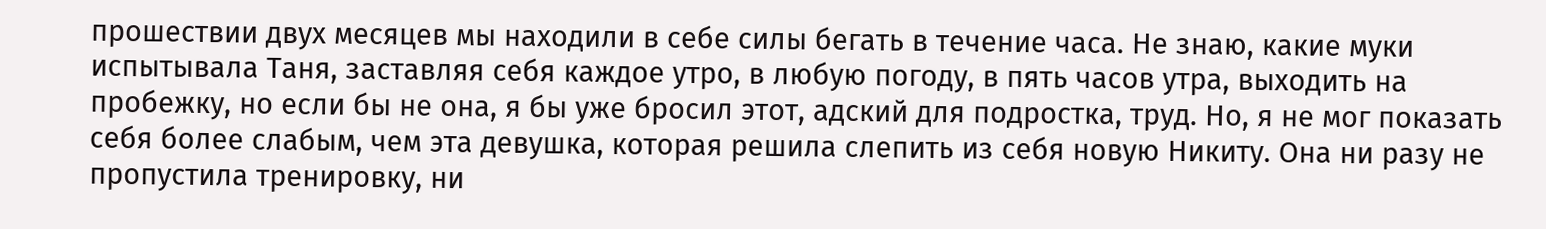прошествии двух месяцев мы находили в себе силы бегать в течение часа. Не знаю, какие муки испытывала Таня, заставляя себя каждое утро, в любую погоду, в пять часов утра, выходить на пробежку, но если бы не она, я бы уже бросил этот, адский для подростка, труд. Но, я не мог показать себя более слабым, чем эта девушка, которая решила слепить из себя новую Никиту. Она ни разу не пропустила тренировку, ни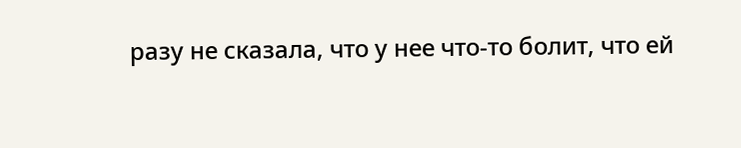разу не сказала, что у нее что-то болит, что ей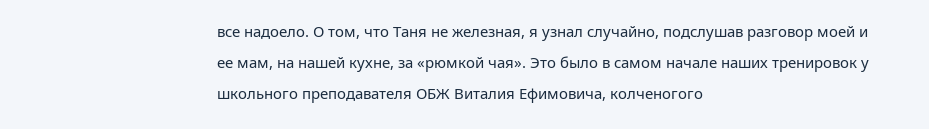все надоело. О том, что Таня не железная, я узнал случайно, подслушав разговор моей и ее мам, на нашей кухне, за «рюмкой чая». Это было в самом начале наших тренировок у школьного преподавателя ОБЖ Виталия Ефимовича, колченогого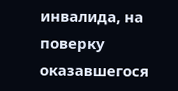инвалида, на поверку оказавшегося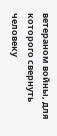ветераном войны, для которого свернуть человеку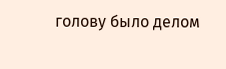голову было делом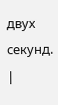двух секунд. |